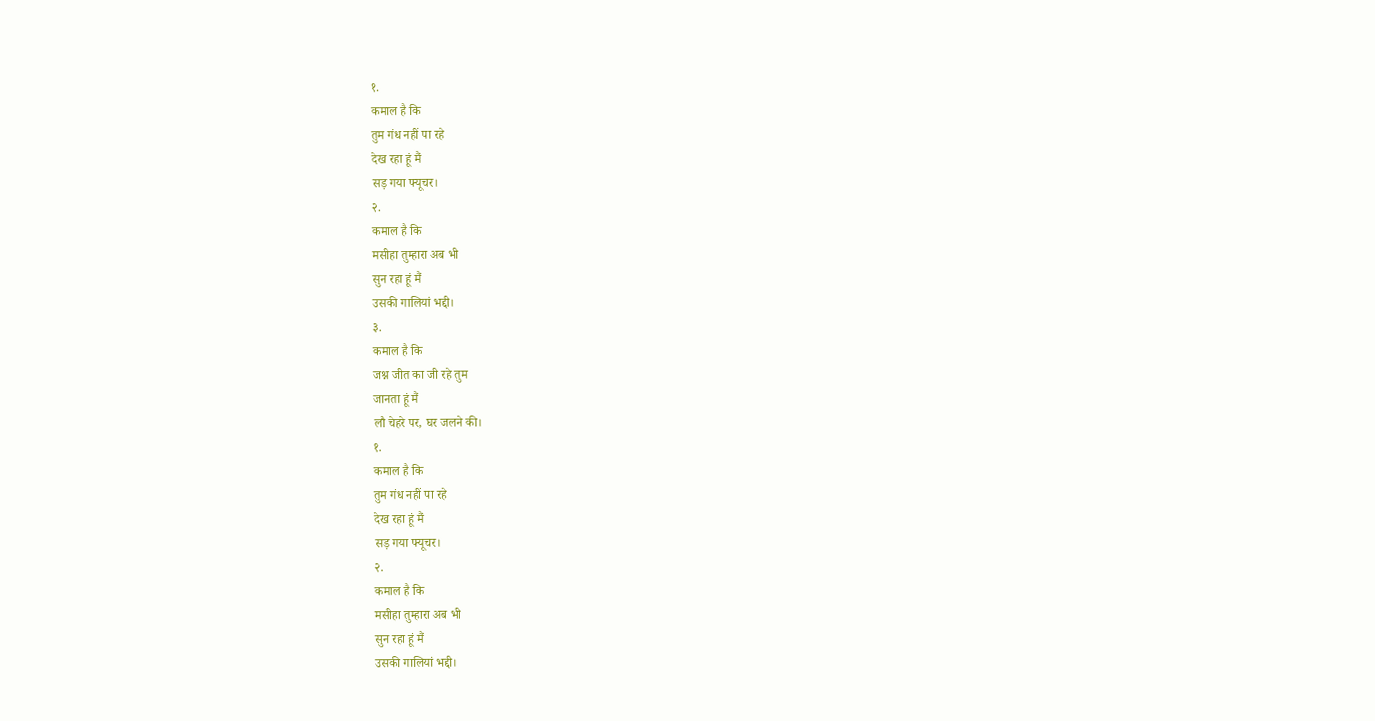१.
कमाल है कि
तुम गंध नहीं पा रहे
देख रहा हूं मैं
सड़ गया फ्यूचर।
२.
कमाल है कि
मसीहा तुम्हारा अब भी
सुन रहा हूं मैं
उसकी गालियां भद्दी।
३.
कमाल है कि
जश्न जीत का जी रहे तुम
जानता हूं मैं
लौ चेहरे पर, घर जलने की।
१.
कमाल है कि
तुम गंध नहीं पा रहे
देख रहा हूं मैं
सड़ गया फ्यूचर।
२.
कमाल है कि
मसीहा तुम्हारा अब भी
सुन रहा हूं मैं
उसकी गालियां भद्दी।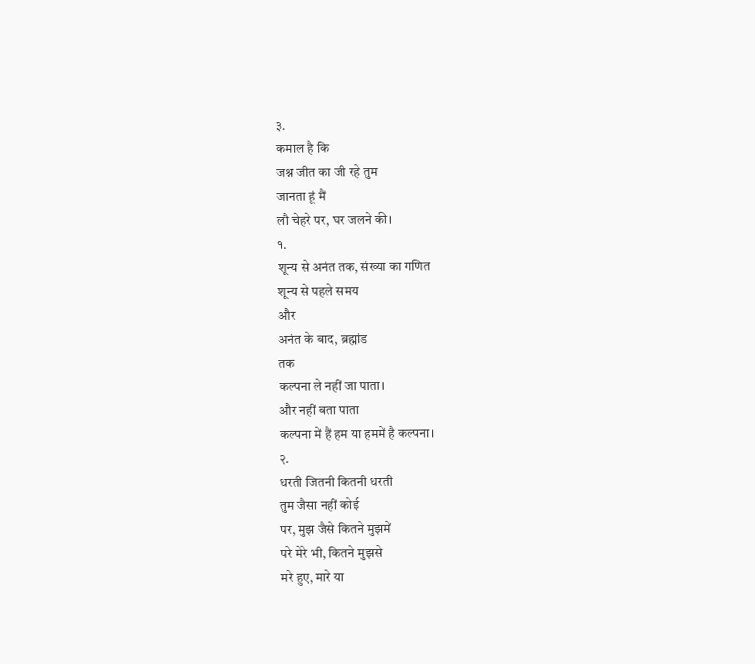३.
कमाल है कि
जश्न जीत का जी रहे तुम
जानता हूं मैं
लौ चेहरे पर, घर जलने की।
१.
शून्य से अनंत तक, संख्या का गणित
शून्य से पहले समय
और
अनंत के बाद, ब्रह्मांड
तक
कल्पना ले नहीं जा पाता।
और नहीं बता पाता
कल्पना में हैं हम या हममें है कल्पना।
२.
धरती जितनी कितनी धरती
तुम जैसा नहीं कोई
पर, मुझ जैसे कितने मुझमें
परे मेरे भी, कितने मुझसे
मरे हुए, मारे या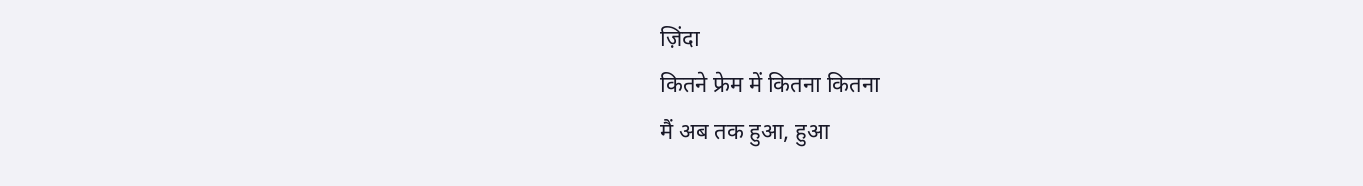ज़िंदा
कितने फ्रेम में कितना कितना
मैं अब तक हुआ, हुआ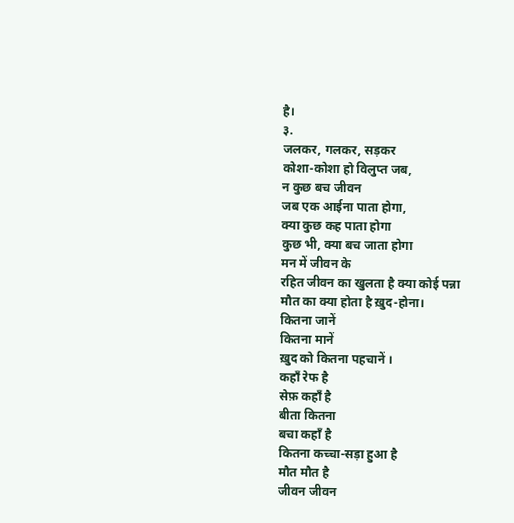है।
३.
जलकर, गलकर, सड़कर
कोशा-कोशा हो विलुप्त जब,
न कुछ बच जीवन
जब एक आईना पाता होगा,
क्या कुछ कह पाता होगा
कुछ भी, क्या बच जाता होगा
मन में जीवन के
रहित जीवन का खुलता है क्या कोई पन्ना
मौत का क्या होता है ख़ुद-होना।
कितना जानें
कितना मानें
ख़ुद को कितना पहचानें ।
कहाँ रेफ है
सेफ़ कहाँ है
बीता कितना
बचा कहाँ है
कितना कच्चा-सड़ा हुआ है
मौत मौत है
जीवन जीवन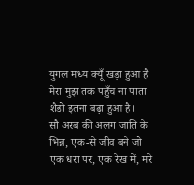युगल मध्य क्यूँ खड़ा हुआ है
मेरा मुझ तक पहुँच ना पाता
शैडो इतना बढ़ा हुआ है।
सौ अरब की अलग जाति के
भिन्न, एक-से जीव बने जो
एक धरा पर, एक रेख में, मरे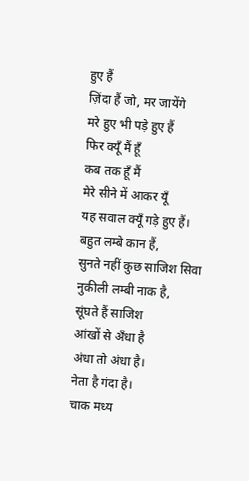हुए हैं
ज़िंदा हैं जो, मर जायेंगे
मरे हुए भी पड़े हुए हैं
फिर क्यूँ मैं हूँ
कब तक हूँ मैं
मेरे सीने में आकर यूँ
यह सवाल क्यूँ गड़े हुए हैं।
बहुत लम्बे कान हैं,
सुनते नहीं कुछ साजिश सिवा
नुकीली लम्बी नाक है,
सूंघते हैं साजिश
आंखों से अँधा है
अंधा तो अंधा है।
नेता है गंदा है।
चाक मध्य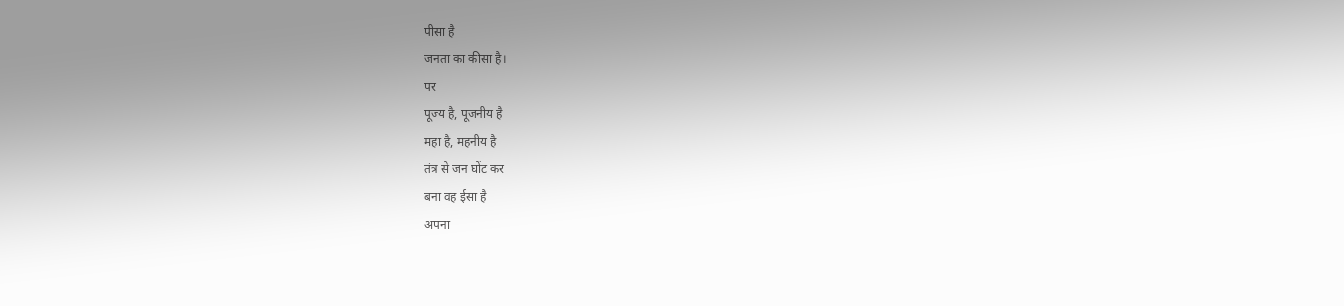पीसा है
जनता का कीसा है।
पर
पूज्य है, पूजनीय है
महा है, महनीय है
तंत्र से जन घोंट कर
बना वह ईसा है
अपना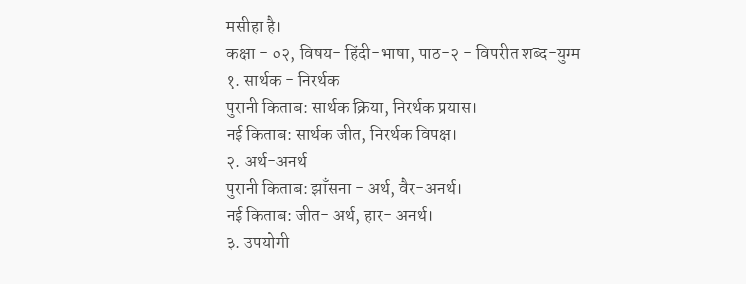मसीहा है।
कक्षा - ०२, विषय- हिंदी-भाषा, पाठ-२ - विपरीत शब्द-युग्म
१. सार्थक - निरर्थक
पुरानी किताब: सार्थक क्रिया, निरर्थक प्रयास।
नई किताब: सार्थक जीत, निरर्थक विपक्ष।
२. अर्थ-अनर्थ
पुरानी किताब: झाँसना - अर्थ, वैर-अनर्थ।
नई किताब: जीत- अर्थ, हार- अनर्थ।
३. उपयोगी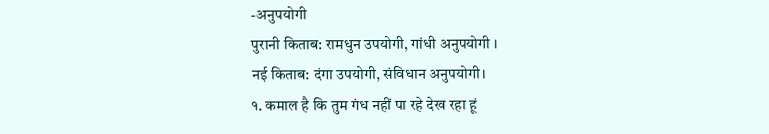-अनुपयोगी
पुरानी किताब: रामधुन उपयोगी, गांधी अनुपयोगी ।
नई किताब: दंगा उपयोगी, संविधान अनुपयोगी।
१. कमाल है कि तुम गंध नहीं पा रहे देख रहा हूं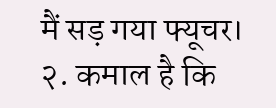मैं सड़ गया फ्यूचर। २. कमाल है कि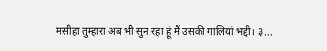मसीहा तुम्हारा अब भी सुन रहा हूं मैं उसकी गालियां भद्दी। ३...